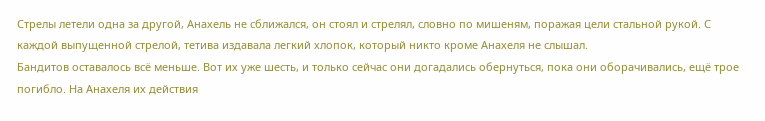Стрелы летели одна за другой, Анахель не сближался, он стоял и стрелял, словно по мишеням, поражая цели стальной рукой. С каждой выпущенной стрелой, тетива издавала легкий хлопок, который никто кроме Анахеля не слышал.
Бандитов оставалось всё меньше. Вот их уже шесть, и только сейчас они догадались обернуться, пока они оборачивались, ещё трое погибло. На Анахеля их действия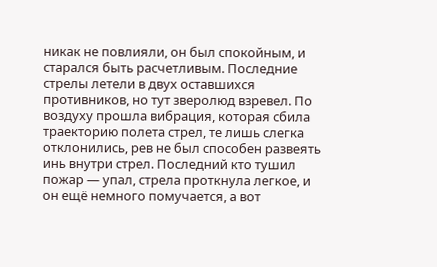никак не повлияли, он был спокойным, и старался быть расчетливым. Последние стрелы летели в двух оставшихся противников, но тут зверолюд взревел. По воздуху прошла вибрация, которая сбила траекторию полета стрел, те лишь слегка отклонились, рев не был способен развеять инь внутри стрел. Последний кто тушил пожар — упал, стрела проткнула легкое, и он ещё немного помучается, а вот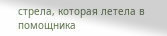стрела, которая летела в помощника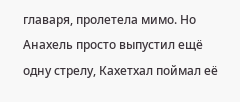главаря, пролетела мимо. Но Анахель просто выпустил ещё одну стрелу, Кахетхал поймал её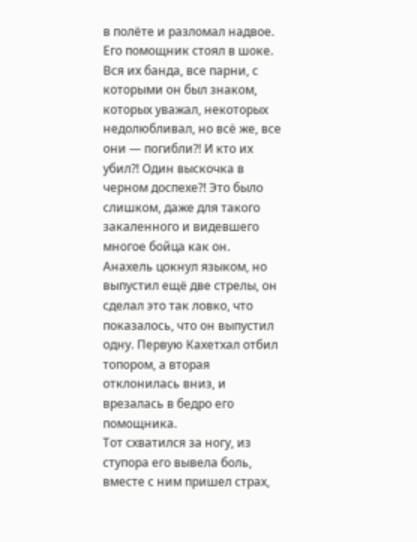в полёте и разломал надвое.
Его помощник стоял в шоке. Вся их банда, все парни, с которыми он был знаком, которых уважал, некоторых недолюбливал, но всё же, все они — погибли?! И кто их убил?! Один выскочка в черном доспехе?! Это было слишком, даже для такого закаленного и видевшего многое бойца как он.
Анахель цокнул языком, но выпустил ещё две стрелы, он сделал это так ловко, что показалось, что он выпустил одну. Первую Кахетхал отбил топором, а вторая отклонилась вниз, и врезалась в бедро его помощника.
Тот схватился за ногу, из ступора его вывела боль, вместе с ним пришел страх,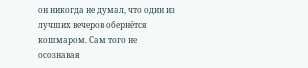он никогда не думал, что один из лучших вечеров обернётся кошмаром. Сам того не осознавая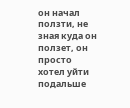он начал ползти, не зная куда он ползет, он просто хотел уйти подальше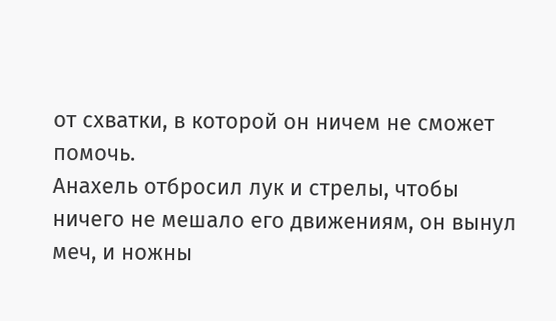от схватки, в которой он ничем не сможет помочь.
Анахель отбросил лук и стрелы, чтобы ничего не мешало его движениям, он вынул меч, и ножны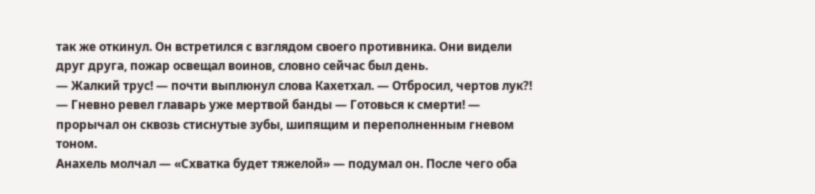так же откинул. Он встретился с взглядом своего противника. Они видели друг друга, пожар освещал воинов, словно сейчас был день.
— Жалкий трус! — почти выплюнул слова Кахетхал. — Отбросил, чертов лук?! — Гневно ревел главарь уже мертвой банды — Готовься к смерти! — прорычал он сквозь стиснутые зубы, шипящим и переполненным гневом тоном.
Анахель молчал — «Схватка будет тяжелой» — подумал он. После чего оба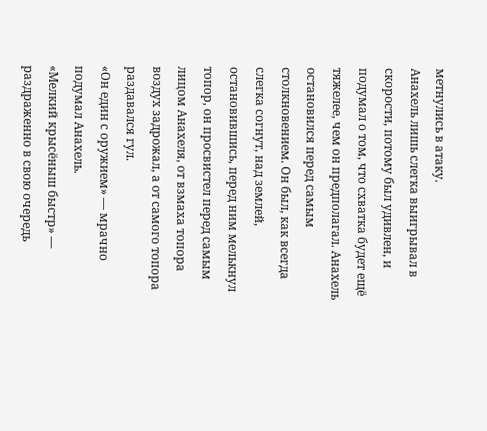метнулись в атаку.
Анахель лишь слегка выигрывал в скорости, потому был удивлен, и подумал о том, что схватка будет ещё тяжелее, чем он предполагал. Анахель остановился перед самым столкновением. Он был, как всегда слегка согнут, над землей, остановившись, перед ним мелькнул топор, он просвистел перед самым лицом Анахеля, от взмаха топора воздух задрожал, а от самого топора раздавался гул.
«Он един с оружием» — мрачно подумал Анахель.
«Мелкий крысёныш быстр» — раздраженно в свою очередь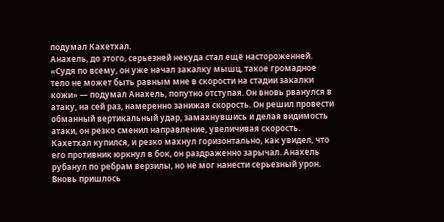подумал Кахетхал.
Анахель, до этого, серьезней некуда стал ещё настороженней.
«Судя по всему, он уже начал закалку мышц, такое громадное тело не может быть равным мне в скорости на стадии закалки кожи» — подумал Анахель, попутно отступая. Он вновь рванулся в атаку, на сей раз, намеренно занижая скорость. Он решил провести обманный вертикальный удар, замахнувшись и делая видимость атаки, он резко сменил направление, увеличивая скорость.
Кахетхал купился, и резко махнул горизонтально, как увидел, что его противник юркнул в бок, он раздраженно зарычал. Анахель рубанул по ребрам верзилы, но не мог нанести серьезный урон.
Вновь пришлось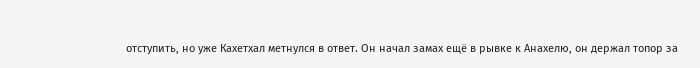отступить, но уже Кахетхал метнулся в ответ. Он начал замах ещё в рывке к Анахелю, он держал топор за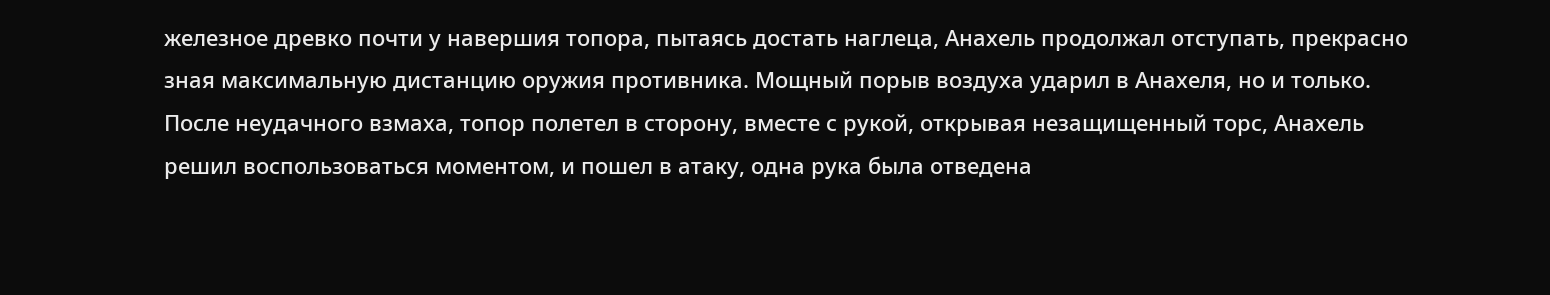железное древко почти у навершия топора, пытаясь достать наглеца, Анахель продолжал отступать, прекрасно зная максимальную дистанцию оружия противника. Мощный порыв воздуха ударил в Анахеля, но и только.
После неудачного взмаха, топор полетел в сторону, вместе с рукой, открывая незащищенный торс, Анахель решил воспользоваться моментом, и пошел в атаку, одна рука была отведена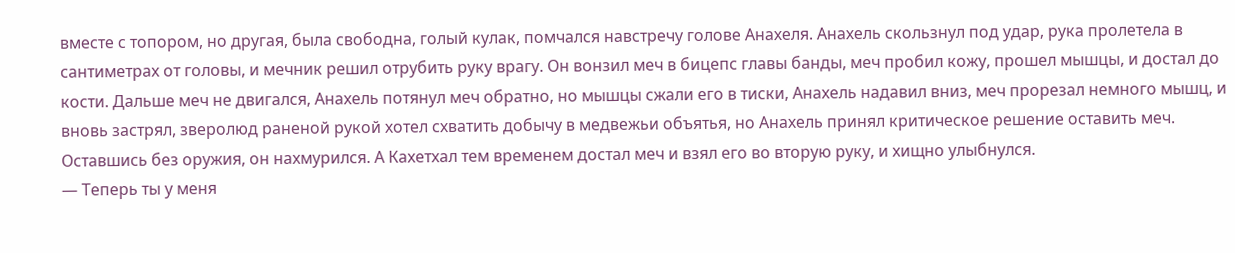вместе с топором, но другая, была свободна, голый кулак, помчался навстречу голове Анахеля. Анахель скользнул под удар, рука пролетела в сантиметрах от головы, и мечник решил отрубить руку врагу. Он вонзил меч в бицепс главы банды, меч пробил кожу, прошел мышцы, и достал до кости. Дальше меч не двигался, Анахель потянул меч обратно, но мышцы сжали его в тиски, Анахель надавил вниз, меч прорезал немного мышц, и вновь застрял, зверолюд раненой рукой хотел схватить добычу в медвежьи объятья, но Анахель принял критическое решение оставить меч.
Оставшись без оружия, он нахмурился. А Кахетхал тем временем достал меч и взял его во вторую руку, и хищно улыбнулся.
— Теперь ты у меня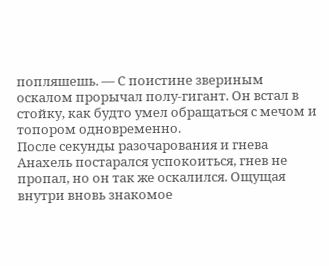попляшешь. — С поистине звериным оскалом прорычал полу-гигант. Он встал в стойку, как будто умел обращаться с мечом и топором одновременно.
После секунды разочарования и гнева Анахель постарался успокоиться, гнев не пропал, но он так же оскалился. Ощущая внутри вновь знакомое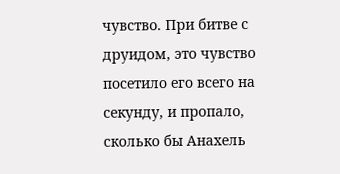чувство. При битве с друидом, это чувство посетило его всего на секунду, и пропало, сколько бы Анахель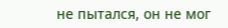не пытался, он не мог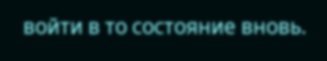войти в то состояние вновь.